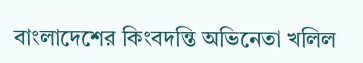বাংলাদেশের কিংবদন্তি অভিনেতা খলিল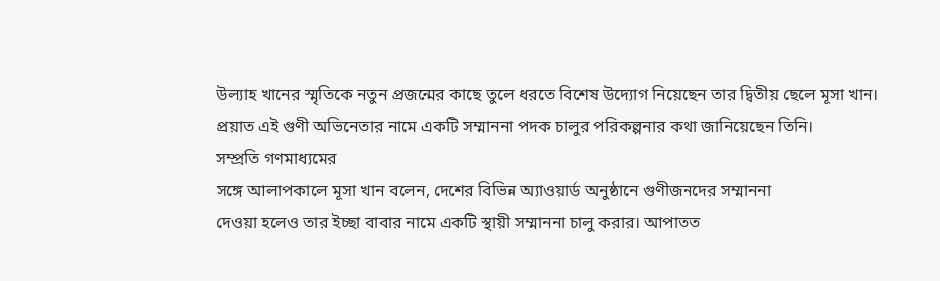উল্যাহ খানের স্মৃতিকে নতুন প্রজন্মের কাছে তুলে ধরতে বিশেষ উদ্যোগ নিয়েছেন তার দ্বিতীয় ছেলে মূসা খান। প্রয়াত এই গুণী অভিনেতার নামে একটি সম্মাননা পদক চালুর পরিকল্পনার কথা জানিয়েছেন তিনি।
সম্প্রতি গণমাধ্যমের
সঙ্গে আলাপকালে মূসা খান বলেন, দেশের বিভিন্ন অ্যাওয়ার্ড অনুষ্ঠানে গুণীজনদের সম্মাননা
দেওয়া হলেও তার ইচ্ছা বাবার নামে একটি স্থায়ী সম্মাননা চালু করার। আপাতত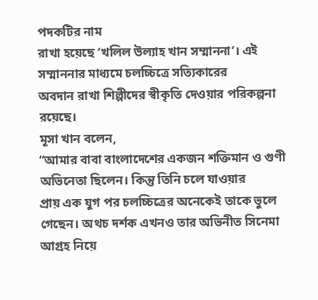পদকটির নাম
রাখা হয়েছে ‘খলিল উল্যাহ খান সম্মাননা’। এই সম্মাননার মাধ্যমে চলচ্চিত্রে সত্যিকারের
অবদান রাখা শিল্পীদের স্বীকৃতি দেওয়ার পরিকল্পনা রয়েছে।
মূসা খান বলেন,
“আমার বাবা বাংলাদেশের একজন শক্তিমান ও গুণী অভিনেতা ছিলেন। কিন্তু তিনি চলে যাওয়ার
প্রায় এক যুগ পর চলচ্চিত্রের অনেকেই তাকে ভুলে গেছেন। অথচ দর্শক এখনও তার অভিনীত সিনেমা
আগ্রহ নিয়ে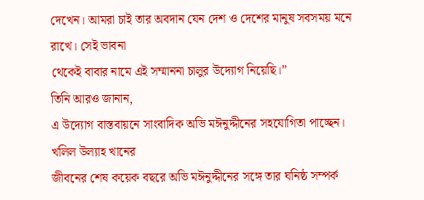দেখেন। আমরা চাই তার অবদান যেন দেশ ও দেশের মানুষ সবসময় মনে রাখে। সেই ভাবনা
থেকেই বাবার নামে এই সম্মাননা চালুর উদ্যোগ নিয়েছি।”
তিনি আরও জানান,
এ উদ্যোগ বাস্তবায়নে সাংবাদিক অভি মঈনুদ্দীনের সহযোগিতা পাচ্ছেন। খলিল উল্যাহ খানের
জীবনের শেষ কয়েক বছরে অভি মঈনুদ্দীনের সঙ্গে তার ঘনিষ্ঠ সম্পর্ক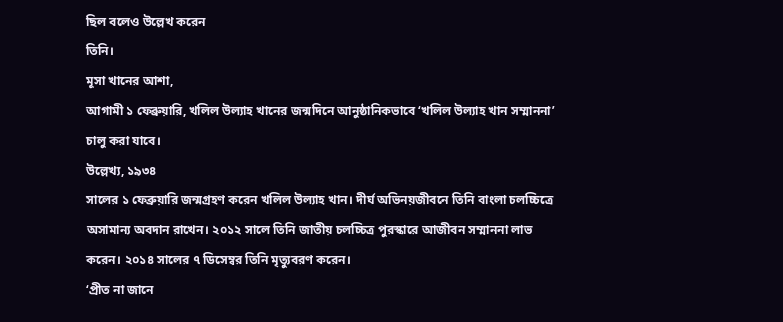ছিল বলেও উল্লেখ করেন
তিনি।
মূসা খানের আশা,
আগামী ১ ফেব্রুয়ারি, খলিল উল্যাহ খানের জন্মদিনে আনুষ্ঠানিকভাবে ‘খলিল উল্যাহ খান সম্মাননা’
চালু করা যাবে।
উল্লেখ্য, ১৯৩৪
সালের ১ ফেব্রুয়ারি জন্মগ্রহণ করেন খলিল উল্যাহ খান। দীর্ঘ অভিনয়জীবনে তিনি বাংলা চলচ্চিত্রে
অসামান্য অবদান রাখেন। ২০১২ সালে তিনি জাতীয় চলচ্চিত্র পুরস্কারে আজীবন সম্মাননা লাভ
করেন। ২০১৪ সালের ৭ ডিসেম্বর তিনি মৃত্যুবরণ করেন।
‘প্রীত না জানে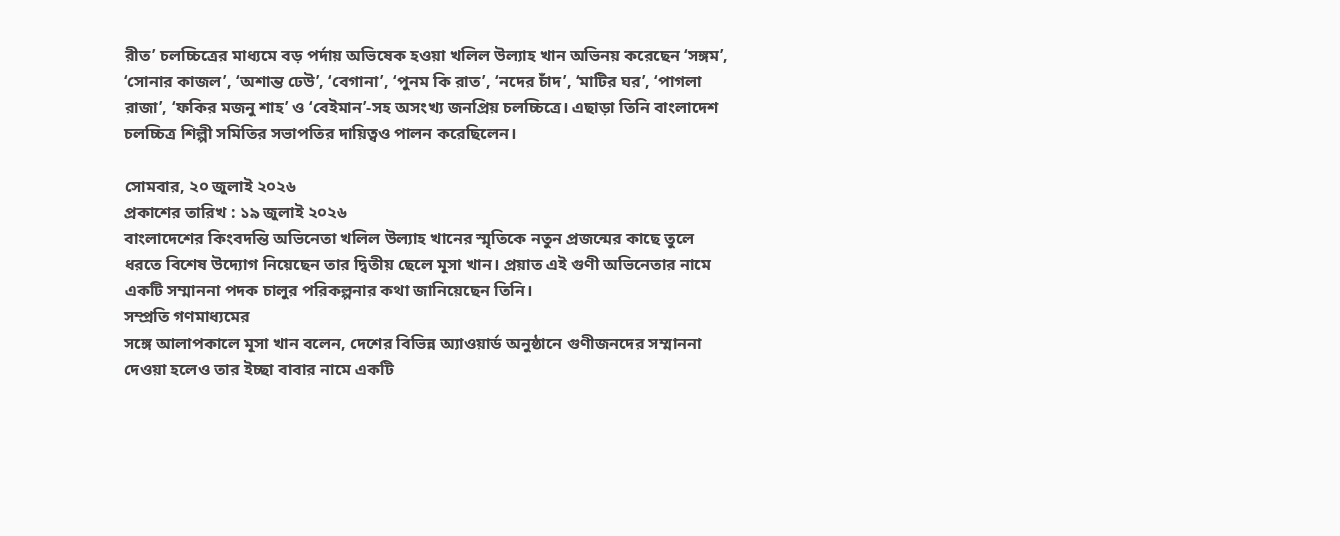রীত’ চলচ্চিত্রের মাধ্যমে বড় পর্দায় অভিষেক হওয়া খলিল উল্যাহ খান অভিনয় করেছেন ‘সঙ্গম’,
‘সোনার কাজল’, ‘অশান্ত ঢেউ’, ‘বেগানা’, ‘পুনম কি রাত’, ‘নদের চাঁদ’, ‘মাটির ঘর’, ‘পাগলা
রাজা’, ‘ফকির মজনু শাহ’ ও ‘বেইমান’-সহ অসংখ্য জনপ্রিয় চলচ্চিত্রে। এছাড়া তিনি বাংলাদেশ
চলচ্চিত্র শিল্পী সমিতির সভাপতির দায়িত্বও পালন করেছিলেন।

সোমবার, ২০ জুলাই ২০২৬
প্রকাশের তারিখ : ১৯ জুলাই ২০২৬
বাংলাদেশের কিংবদন্তি অভিনেতা খলিল উল্যাহ খানের স্মৃতিকে নতুন প্রজন্মের কাছে তুলে ধরতে বিশেষ উদ্যোগ নিয়েছেন তার দ্বিতীয় ছেলে মূসা খান। প্রয়াত এই গুণী অভিনেতার নামে একটি সম্মাননা পদক চালুর পরিকল্পনার কথা জানিয়েছেন তিনি।
সম্প্রতি গণমাধ্যমের
সঙ্গে আলাপকালে মূসা খান বলেন, দেশের বিভিন্ন অ্যাওয়ার্ড অনুষ্ঠানে গুণীজনদের সম্মাননা
দেওয়া হলেও তার ইচ্ছা বাবার নামে একটি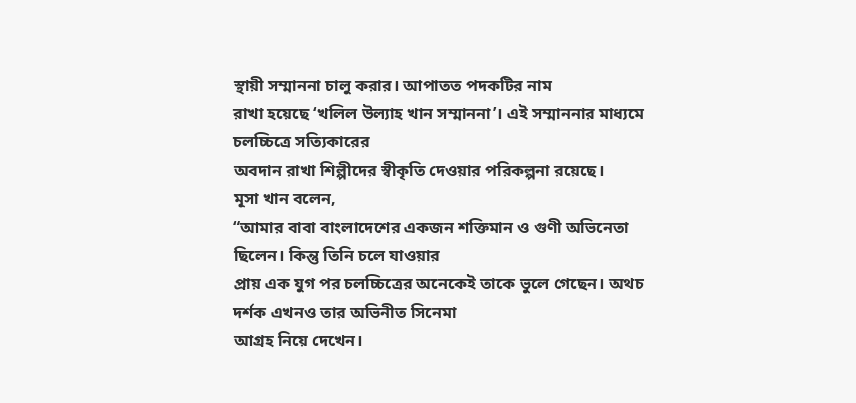স্থায়ী সম্মাননা চালু করার। আপাতত পদকটির নাম
রাখা হয়েছে ‘খলিল উল্যাহ খান সম্মাননা’। এই সম্মাননার মাধ্যমে চলচ্চিত্রে সত্যিকারের
অবদান রাখা শিল্পীদের স্বীকৃতি দেওয়ার পরিকল্পনা রয়েছে।
মূসা খান বলেন,
“আমার বাবা বাংলাদেশের একজন শক্তিমান ও গুণী অভিনেতা ছিলেন। কিন্তু তিনি চলে যাওয়ার
প্রায় এক যুগ পর চলচ্চিত্রের অনেকেই তাকে ভুলে গেছেন। অথচ দর্শক এখনও তার অভিনীত সিনেমা
আগ্রহ নিয়ে দেখেন।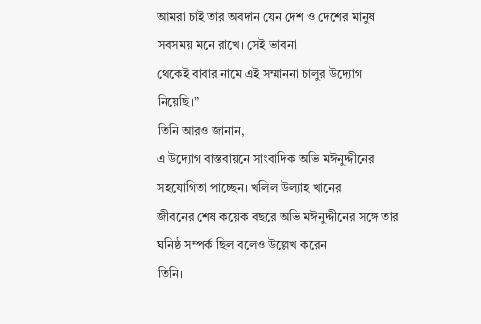আমরা চাই তার অবদান যেন দেশ ও দেশের মানুষ সবসময় মনে রাখে। সেই ভাবনা
থেকেই বাবার নামে এই সম্মাননা চালুর উদ্যোগ নিয়েছি।”
তিনি আরও জানান,
এ উদ্যোগ বাস্তবায়নে সাংবাদিক অভি মঈনুদ্দীনের সহযোগিতা পাচ্ছেন। খলিল উল্যাহ খানের
জীবনের শেষ কয়েক বছরে অভি মঈনুদ্দীনের সঙ্গে তার ঘনিষ্ঠ সম্পর্ক ছিল বলেও উল্লেখ করেন
তিনি।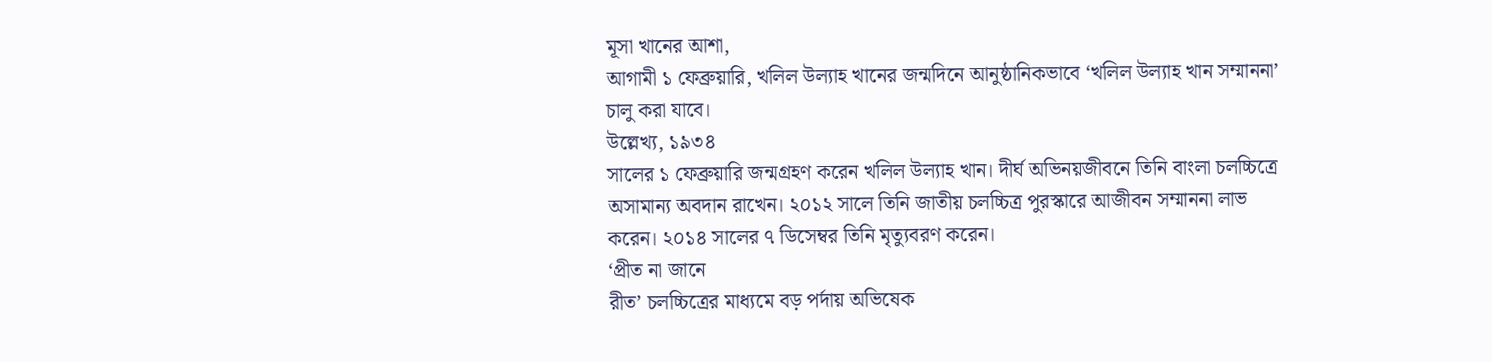মূসা খানের আশা,
আগামী ১ ফেব্রুয়ারি, খলিল উল্যাহ খানের জন্মদিনে আনুষ্ঠানিকভাবে ‘খলিল উল্যাহ খান সম্মাননা’
চালু করা যাবে।
উল্লেখ্য, ১৯৩৪
সালের ১ ফেব্রুয়ারি জন্মগ্রহণ করেন খলিল উল্যাহ খান। দীর্ঘ অভিনয়জীবনে তিনি বাংলা চলচ্চিত্রে
অসামান্য অবদান রাখেন। ২০১২ সালে তিনি জাতীয় চলচ্চিত্র পুরস্কারে আজীবন সম্মাননা লাভ
করেন। ২০১৪ সালের ৭ ডিসেম্বর তিনি মৃত্যুবরণ করেন।
‘প্রীত না জানে
রীত’ চলচ্চিত্রের মাধ্যমে বড় পর্দায় অভিষেক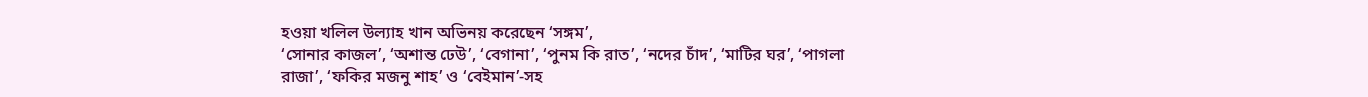হওয়া খলিল উল্যাহ খান অভিনয় করেছেন ‘সঙ্গম’,
‘সোনার কাজল’, ‘অশান্ত ঢেউ’, ‘বেগানা’, ‘পুনম কি রাত’, ‘নদের চাঁদ’, ‘মাটির ঘর’, ‘পাগলা
রাজা’, ‘ফকির মজনু শাহ’ ও ‘বেইমান’-সহ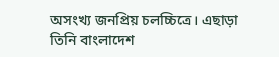অসংখ্য জনপ্রিয় চলচ্চিত্রে। এছাড়া তিনি বাংলাদেশ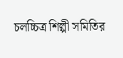চলচ্চিত্র শিল্পী সমিতির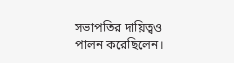সভাপতির দায়িত্বও পালন করেছিলেন।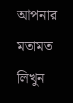আপনার মতামত লিখুন